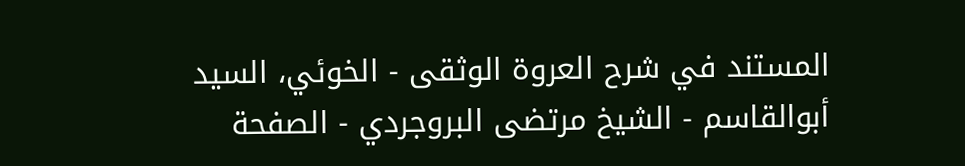المستند في شرح العروة الوثقى - الخوئي، السيد أبوالقاسم - الشيخ مرتضى البروجردي - الصفحة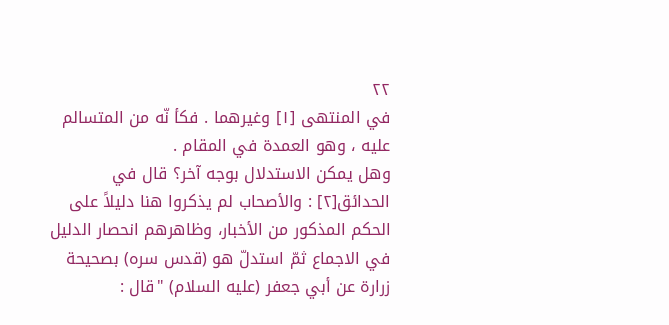٢٢
في المنتهى [١] وغيرهما . فكأ نّه من المتسالم عليه ، وهو العمدة في المقام .
وهل يمكن الاستدلال بوجه آخر؟ قال في الحدائق[٢] : والأصحاب لم يذكروا هنا دليلاً على الحكم المذكور من الأخبار، وظاهرهم انحصار الدليل في الاجماع ثمّ استدلّ هو (قدس سره) بصحيحة زرارة عن أبي جعفر (عليه السلام) "قال :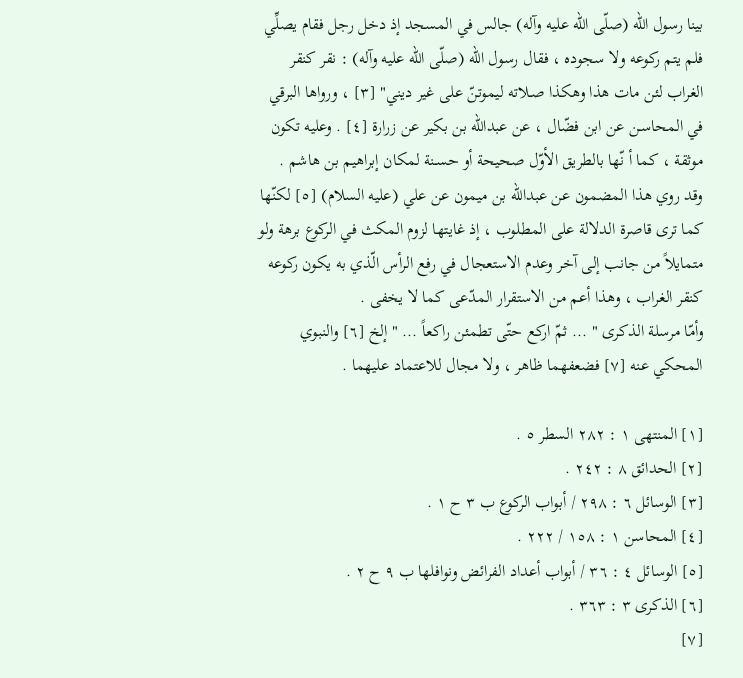بينا رسول الله (صلّى الله عليه وآله) جالس في المسجد إذ دخل رجل فقام يصلِّي فلم يتم ركوعه ولا سجوده ، فقال رسول الله (صلّى الله عليه وآله) : نقر كنقر الغراب لئن مات هذا وهكذا صـلاته ليموتنّ على غير ديني" [٣] ، ورواها البرقي في المحاسـن عن ابن فضّال ، عن عبدالله بن بكير عن زرارة [٤] . وعليه تكون موثقة ، كما أ نّها بالطريق الأوّل صحيحة أو حسـنة لمكان إبراهيم بن هاشم .
وقد روي هذا المضمون عن عبدالله بن ميمون عن علي (عليه السلام) [٥] لكنّها كما ترى قاصرة الدلالة على المطلوب ، إذ غايتها لزوم المكث في الركوع برهة ولو متمايلاً من جانب إلى آخر وعدم الاستعجال في رفع الرأس الّذي به يكون ركوعه كنقر الغراب ، وهذا أعم من الاستقرار المدّعى كما لا يخفى .
وأمّا مرسلة الذكرى " ... ثمّ اركع حتّى تطمئن راكعاً ... " إلخ [٦] والنبوي المحكي عنه [٧] فضعفهما ظاهر ، ولا مجال للاعتماد عليهما .

[١] المنتهى ١ : ٢٨٢ السطر ٥ .
[٢] الحدائق ٨ : ٢٤٢ .
[٣] الوسائل ٦ : ٢٩٨ / أبواب الركوع ب ٣ ح ١ .
[٤] المحاسن ١ : ١٥٨ / ٢٢٢ .
[٥] الوسائل ٤ : ٣٦ / أبواب أعداد الفرائض ونوافلها ب ٩ ح ٢ .
[٦] الذكرى ٣ : ٣٦٣ .
[٧]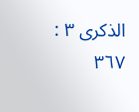الذكرى ٣ : ٣٦٧